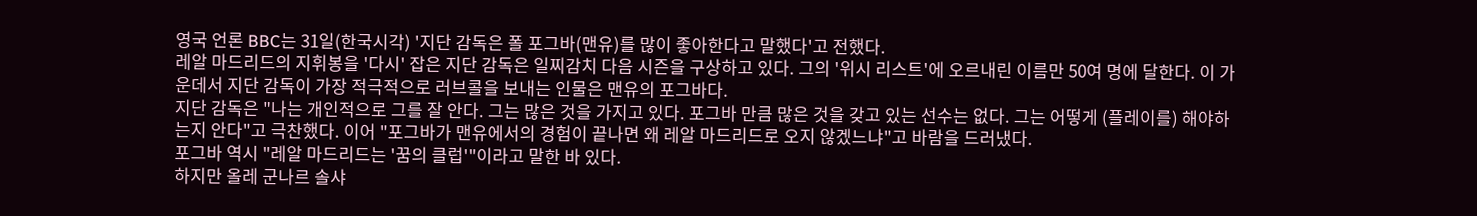영국 언론 BBC는 31일(한국시각) '지단 감독은 폴 포그바(맨유)를 많이 좋아한다고 말했다'고 전했다.
레알 마드리드의 지휘봉을 '다시' 잡은 지단 감독은 일찌감치 다음 시즌을 구상하고 있다. 그의 '위시 리스트'에 오르내린 이름만 50여 명에 달한다. 이 가운데서 지단 감독이 가장 적극적으로 러브콜을 보내는 인물은 맨유의 포그바다.
지단 감독은 "나는 개인적으로 그를 잘 안다. 그는 많은 것을 가지고 있다. 포그바 만큼 많은 것을 갖고 있는 선수는 없다. 그는 어떻게 (플레이를) 해야하는지 안다"고 극찬했다. 이어 "포그바가 맨유에서의 경험이 끝나면 왜 레알 마드리드로 오지 않겠느냐"고 바람을 드러냈다.
포그바 역시 "레알 마드리드는 '꿈의 클럽'"이라고 말한 바 있다.
하지만 올레 군나르 솔샤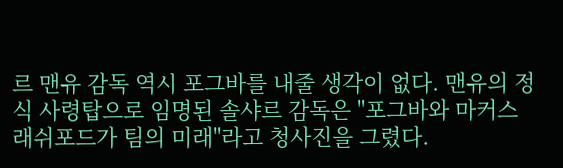르 맨유 감독 역시 포그바를 내줄 생각이 없다. 맨유의 정식 사령탑으로 임명된 솔샤르 감독은 "포그바와 마커스 래쉬포드가 팀의 미래"라고 청사진을 그렸다.